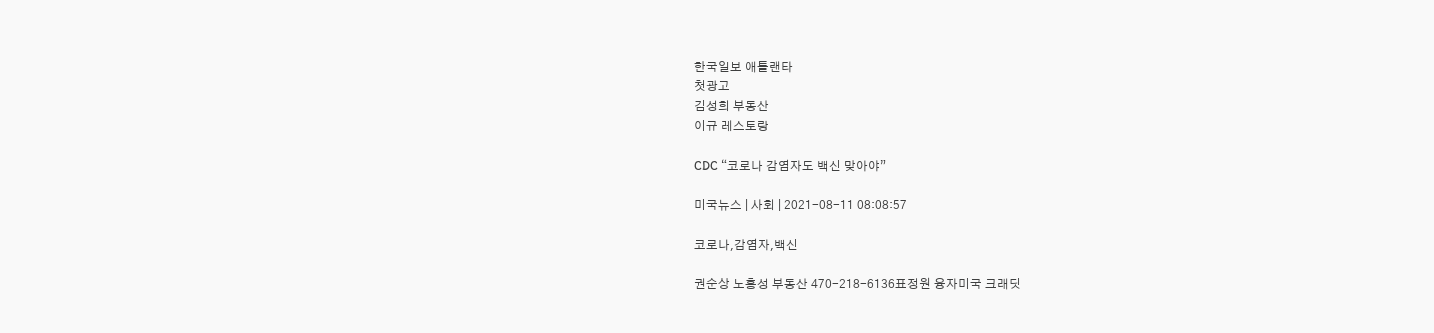한국일보 애틀랜타
첫광고
김성희 부동산
이규 레스토랑

CDC “코로나 감염자도 백신 맞아야”

미국뉴스 | 사회 | 2021-08-11 08:08:57

코로나,감염자,백신

권순상 노흥성 부동산 470-218-6136표정원 융자미국 크래딧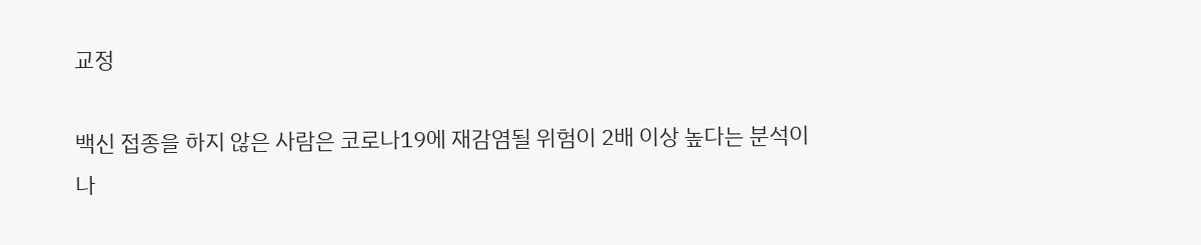교정

백신 접종을 하지 않은 사람은 코로나19에 재감염될 위험이 2배 이상 높다는 분석이 나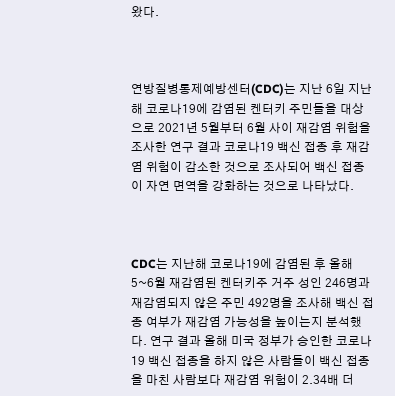왔다.



연방질병통제예방센터(CDC)는 지난 6일 지난해 코로나19에 감염된 켄터키 주민들을 대상으로 2021년 5월부터 6월 사이 재감염 위험을 조사한 연구 결과 코로나19 백신 접종 후 재감염 위험이 감소한 것으로 조사되어 백신 접종이 자연 면역을 강화하는 것으로 나타났다.



CDC는 지난해 코로나19에 감염된 후 올해 5~6월 재감염된 켄터키주 거주 성인 246명과 재감염되지 않은 주민 492명을 조사해 백신 접종 여부가 재감염 가능성을 높이는지 분석했다. 연구 결과 올해 미국 정부가 승인한 코로나19 백신 접종을 하지 않은 사람들이 백신 접종을 마친 사람보다 재감염 위험이 2.34배 더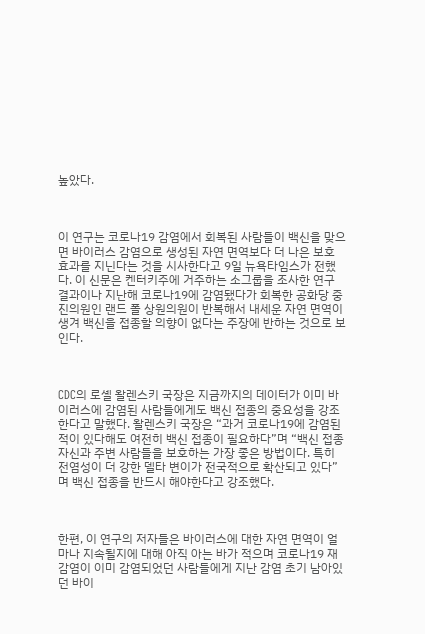높았다.



이 연구는 코로나19 감염에서 회복된 사람들이 백신을 맞으면 바이러스 감염으로 생성된 자연 면역보다 더 나은 보호 효과를 지닌다는 것을 시사한다고 9일 뉴욕타임스가 전했다. 이 신문은 켄터키주에 거주하는 소그룹을 조사한 연구 결과이나 지난해 코로나19에 감염됐다가 회복한 공화당 중진의원인 랜드 폴 상원의원이 반복해서 내세운 자연 면역이 생겨 백신을 접종할 의향이 없다는 주장에 반하는 것으로 보인다.



CDC의 로셸 왈렌스키 국장은 지금까지의 데이터가 이미 바이러스에 감염된 사람들에게도 백신 접종의 중요성을 강조한다고 말했다. 왈렌스키 국장은 “과거 코로나19에 감염된 적이 있다해도 여전히 백신 접종이 필요하다”며 “백신 접종 자신과 주변 사람들을 보호하는 가장 좋은 방법이다. 특히 전염성이 더 강한 델타 변이가 전국적으로 확산되고 있다”며 백신 접종을 반드시 해야한다고 강조했다.



한편, 이 연구의 저자들은 바이러스에 대한 자연 면역이 얼마나 지속될지에 대해 아직 아는 바가 적으며 코로나19 재감염이 이미 감염되었던 사람들에게 지난 감염 초기 남아있던 바이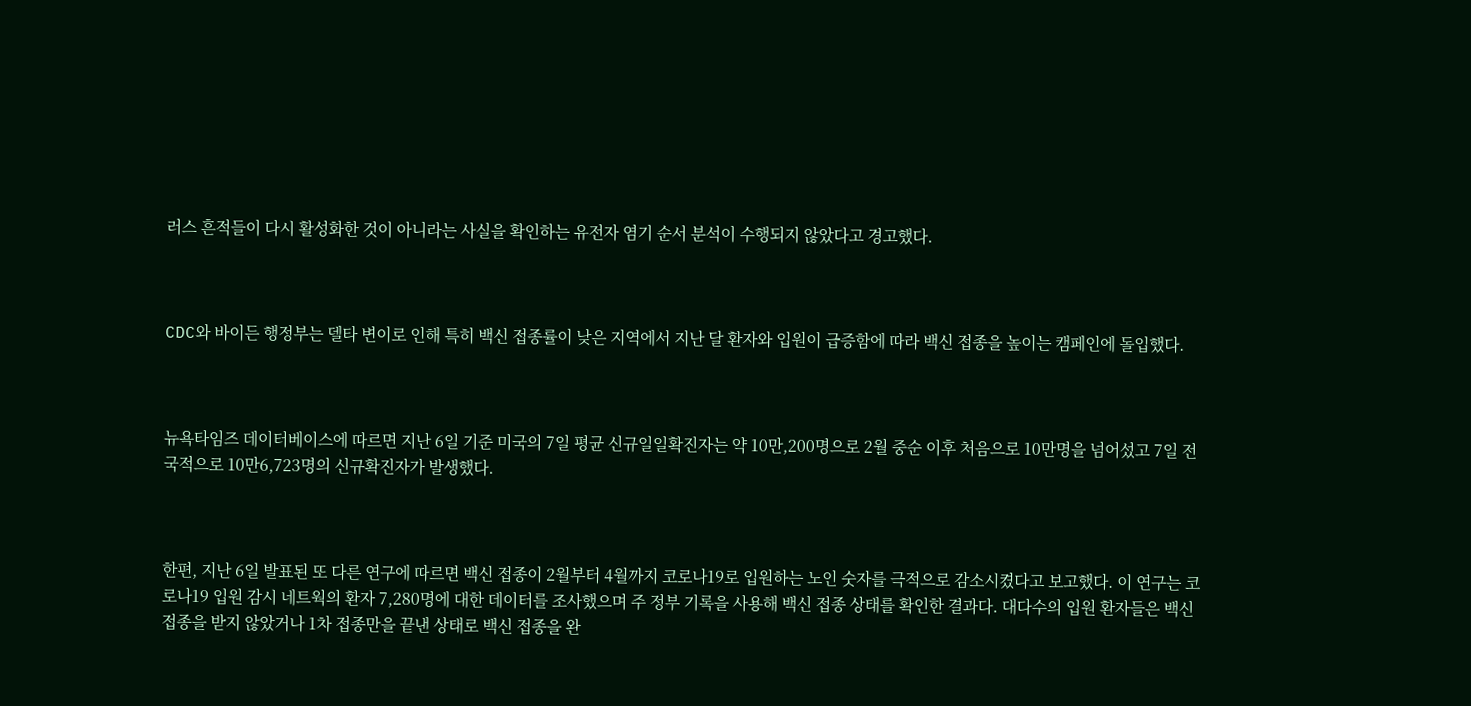러스 흔적들이 다시 활성화한 것이 아니라는 사실을 확인하는 유전자 염기 순서 분석이 수행되지 않았다고 경고했다.



CDC와 바이든 행정부는 델타 변이로 인해 특히 백신 접종률이 낮은 지역에서 지난 달 환자와 입원이 급증함에 따라 백신 접종을 높이는 캠페인에 돌입했다.



뉴욕타임즈 데이터베이스에 따르면 지난 6일 기준 미국의 7일 평균 신규일일확진자는 약 10만,200명으로 2월 중순 이후 처음으로 10만명을 넘어섰고 7일 전국적으로 10만6,723명의 신규확진자가 발생했다.



한편, 지난 6일 발표된 또 다른 연구에 따르면 백신 접종이 2월부터 4월까지 코로나19로 입원하는 노인 숫자를 극적으로 감소시켰다고 보고했다. 이 연구는 코로나19 입원 감시 네트웍의 환자 7,280명에 대한 데이터를 조사했으며 주 정부 기록을 사용해 백신 접종 상태를 확인한 결과다. 대다수의 입원 환자들은 백신 접종을 받지 않았거나 1차 접종만을 끝낸 상태로 백신 접종을 완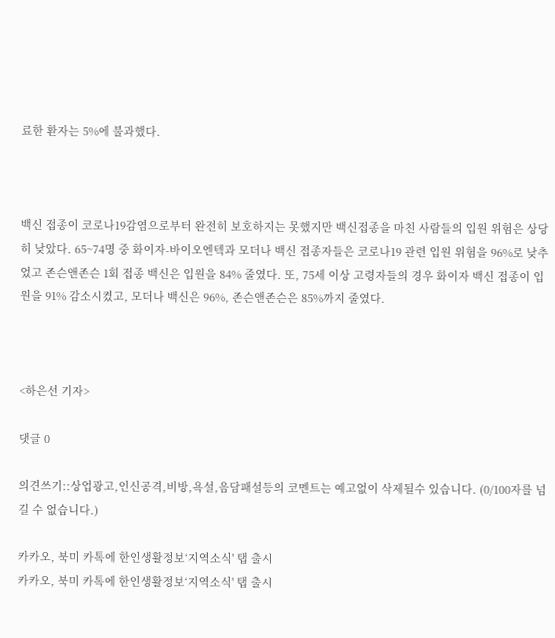료한 환자는 5%에 불과했다.



백신 접종이 코로나19감염으로부터 완전히 보호하지는 못했지만 백신접종을 마친 사람들의 입원 위험은 상당히 낮았다. 65~74명 중 화이자-바이오엔텍과 모더나 백신 접종자들은 코로나19 관련 입원 위험을 96%로 낮추었고 존슨앤존슨 1회 접종 백신은 입원을 84% 줄였다. 또, 75세 이상 고령자들의 경우 화이자 백신 접종이 입원을 91% 감소시켰고, 모더나 백신은 96%, 존슨앤존슨은 85%까지 줄였다.



<하은선 기자>

댓글 0

의견쓰기::상업광고,인신공격,비방,욕설,음담패설등의 코멘트는 예고없이 삭제될수 있습니다. (0/100자를 넘길 수 없습니다.)

카카오, 북미 카톡에 한인생활정보‘지역소식' 탭 출시
카카오, 북미 카톡에 한인생활정보‘지역소식' 탭 출시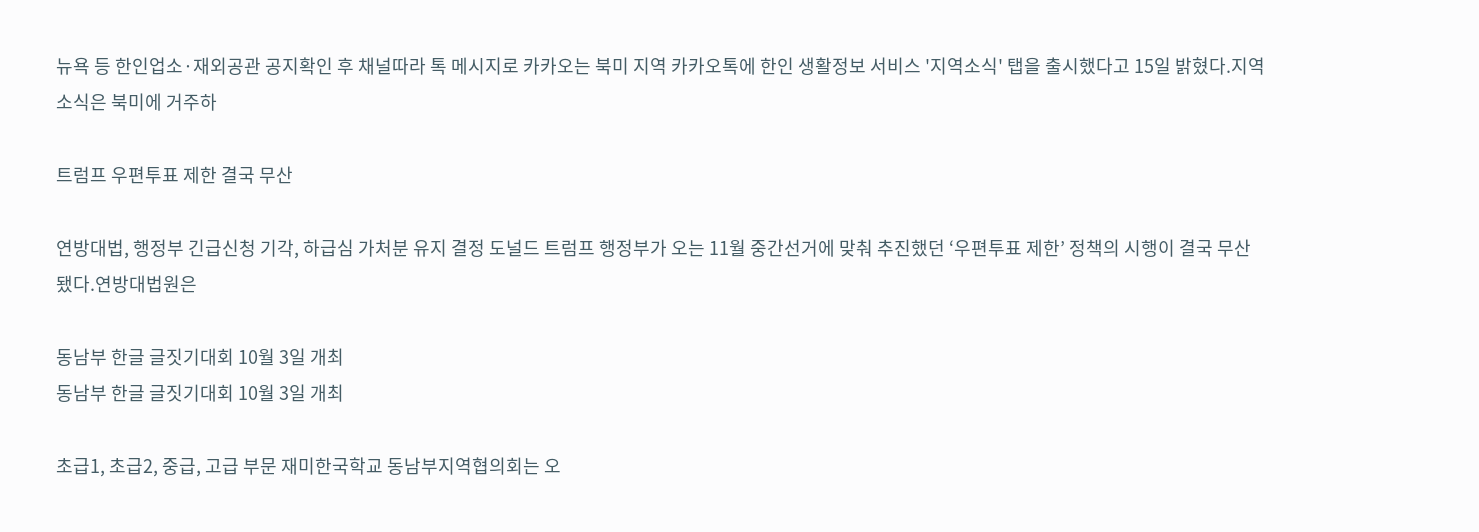뉴욕 등 한인업소·재외공관 공지확인 후 채널따라 톡 메시지로 카카오는 북미 지역 카카오톡에 한인 생활정보 서비스 '지역소식' 탭을 출시했다고 15일 밝혔다.지역소식은 북미에 거주하

트럼프 우편투표 제한 결국 무산

연방대법, 행정부 긴급신청 기각, 하급심 가처분 유지 결정 도널드 트럼프 행정부가 오는 11월 중간선거에 맞춰 추진했던 ‘우편투표 제한’ 정책의 시행이 결국 무산됐다.연방대법원은

동남부 한글 글짓기대회 10월 3일 개최
동남부 한글 글짓기대회 10월 3일 개최

초급1, 초급2, 중급, 고급 부문 재미한국학교 동남부지역협의회는 오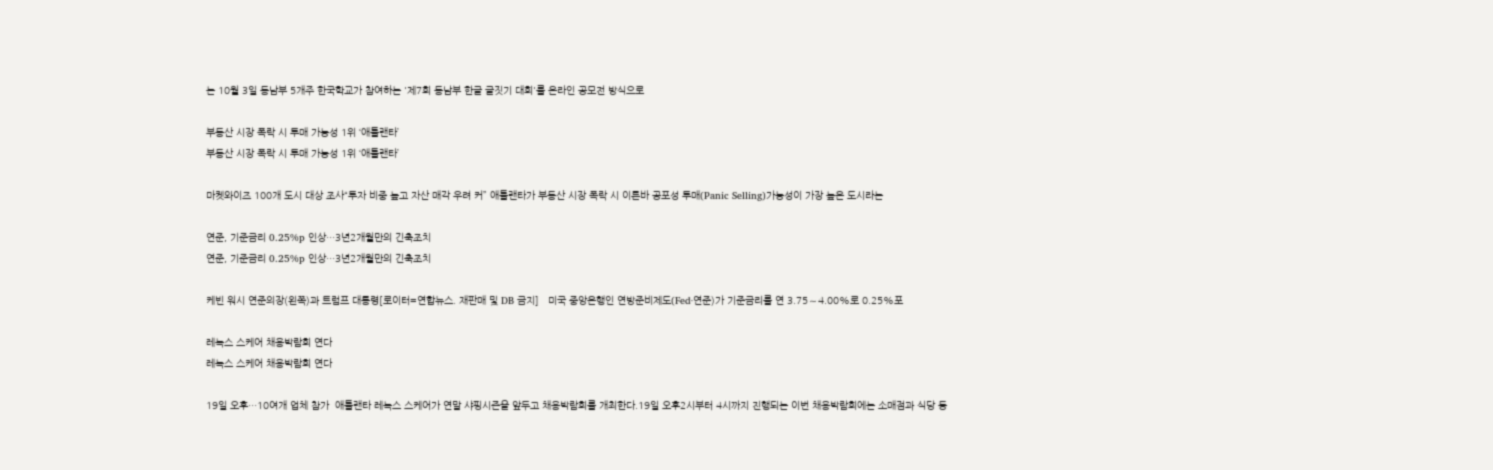는 10월 3일 동남부 5개주 한국학교가 참여하는 '제7회 동남부 한글 글짓기 대회'를 온라인 공모전 방식으로

부동산 시장 폭락 시 투매 가능성 1위 ‘애틀랜타’
부동산 시장 폭락 시 투매 가능성 1위 ‘애틀랜타’

마켓와이즈 100개 도시 대상 조사“투자 비중 높고 자산 매각 우려 커” 애틀랜타가 부동산 시장 폭락 시 이른바 공포성 투매(Panic Selling)가능성이 가장 높은 도시라는

연준, 기준금리 0.25%p 인상…3년2개월만의 긴축조치
연준, 기준금리 0.25%p 인상…3년2개월만의 긴축조치

케빈 워시 연준의장(왼쪽)과 트럼프 대통령[로이터=연합뉴스. 재판매 및 DB 금지]   미국 중앙은행인 연방준비제도(Fed·연준)가 기준금리를 연 3.75∼4.00%로 0.25%포

레녹스 스케어 채용박람회 연다
레녹스 스케어 채용박람회 연다

19일 오후…10여개 업체 참가  애틀랜타 레녹스 스케어가 연말 샤핑시즌을 앞두고 채용박람회를 개최한다.19일 오후2시부터 4시까지 진행되는 이번 채용박람회에는 소매점과 식당 등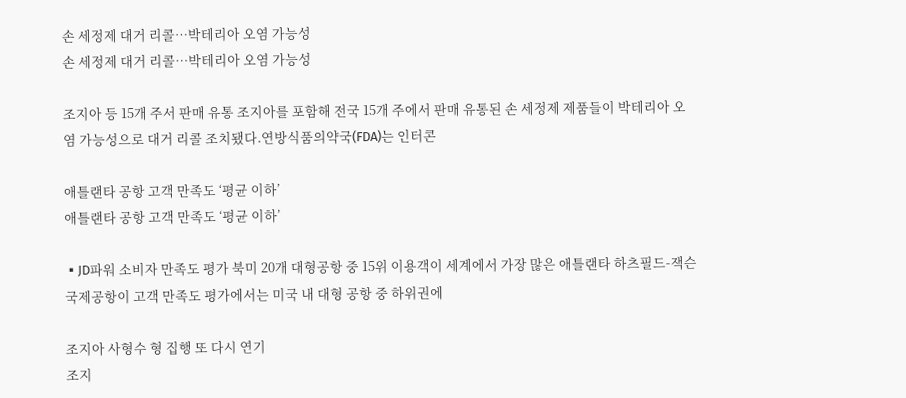손 세정제 대거 리콜…박테리아 오염 가능성
손 세정제 대거 리콜…박테리아 오염 가능성

조지아 등 15개 주서 판매 유통 조지아를 포함해 전국 15개 주에서 판매 유통된 손 세정제 제품들이 박테리아 오염 가능성으로 대거 리콜 조치됐다.연방식품의약국(FDA)는 인터콘

애틀랜타 공항 고객 만족도 ‘평균 이하’
애틀랜타 공항 고객 만족도 ‘평균 이하’

▪JD파워 소비자 만족도 평가 북미 20개 대형공항 중 15위 이용객이 세계에서 가장 많은 애틀랜타 하츠필드-잭슨 국제공항이 고객 만족도 평가에서는 미국 내 대형 공항 중 하위권에

조지아 사형수 형 집행 또 다시 연기
조지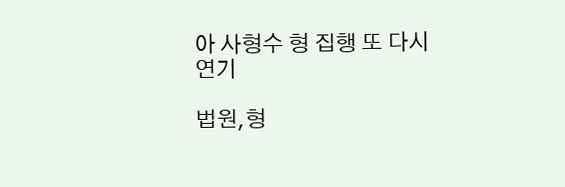아 사형수 형 집행 또 다시 연기

법원,형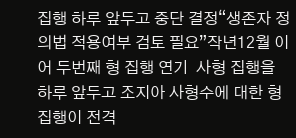집행 하루 앞두고 중단 결정“생존자 정의법 적용여부 검토 필요”작년12월 이어 두번째 형 집행 연기  사형 집행을 하루 앞두고 조지아 사형수에 대한 형 집행이 전격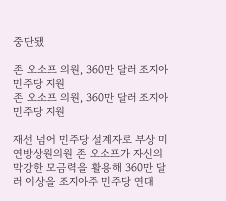중단됐

존 오소프 의원, 360만 달러 조지아 민주당 지원
존 오소프 의원, 360만 달러 조지아 민주당 지원

재선 넘어 민주당 설계자로 부상 미 연방상원의원 존 오소프가 자신의 막강한 모금력을 활용해 360만 달러 이상을 조지아주 민주당 연대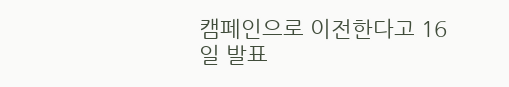캠페인으로 이전한다고 16일 발표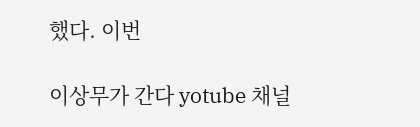했다. 이번

이상무가 간다 yotube 채널